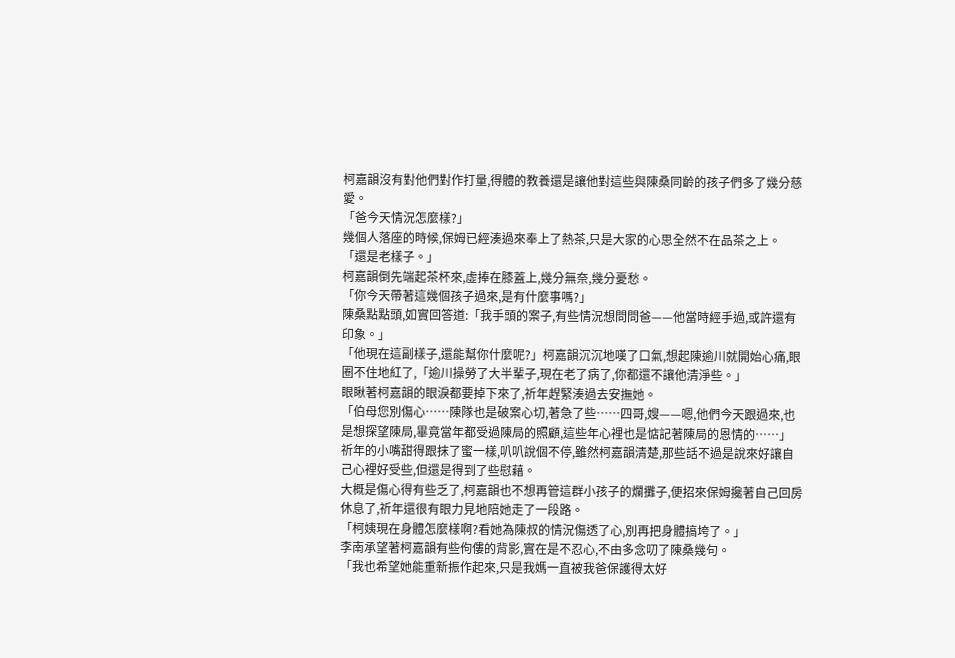柯嘉韻沒有對他們對作打量,得體的教養還是讓他對這些與陳桑同齡的孩子們多了幾分慈愛。
「爸今天情況怎麼樣?」
幾個人落座的時候,保姆已經湊過來奉上了熱茶,只是大家的心思全然不在品茶之上。
「還是老樣子。」
柯嘉韻倒先端起茶杯來,虛捧在膝蓋上,幾分無奈,幾分憂愁。
「你今天帶著這幾個孩子過來,是有什麼事嗎?」
陳桑點點頭,如實回答道:「我手頭的案子,有些情況想問問爸——他當時經手過,或許還有印象。」
「他現在這副樣子,還能幫你什麼呢?」柯嘉韻沉沉地嘆了口氣,想起陳逾川就開始心痛,眼圈不住地紅了,「逾川操勞了大半輩子,現在老了病了,你都還不讓他清淨些。」
眼瞅著柯嘉韻的眼淚都要掉下來了,祈年趕緊湊過去安撫她。
「伯母您別傷心……陳隊也是破案心切,著急了些……四哥,嫂——嗯,他們今天跟過來,也是想探望陳局,畢竟當年都受過陳局的照顧,這些年心裡也是惦記著陳局的恩情的……」
祈年的小嘴甜得跟抹了蜜一樣,叭叭說個不停,雖然柯嘉韻清楚,那些話不過是說來好讓自己心裡好受些,但還是得到了些慰藉。
大概是傷心得有些乏了,柯嘉韻也不想再管這群小孩子的爛攤子,便招來保姆攙著自己回房休息了,祈年還很有眼力見地陪她走了一段路。
「柯姨現在身體怎麼樣啊?看她為陳叔的情況傷透了心,別再把身體搞垮了。」
李南承望著柯嘉韻有些佝僂的背影,實在是不忍心,不由多念叨了陳桑幾句。
「我也希望她能重新振作起來,只是我媽一直被我爸保護得太好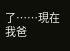了……現在我爸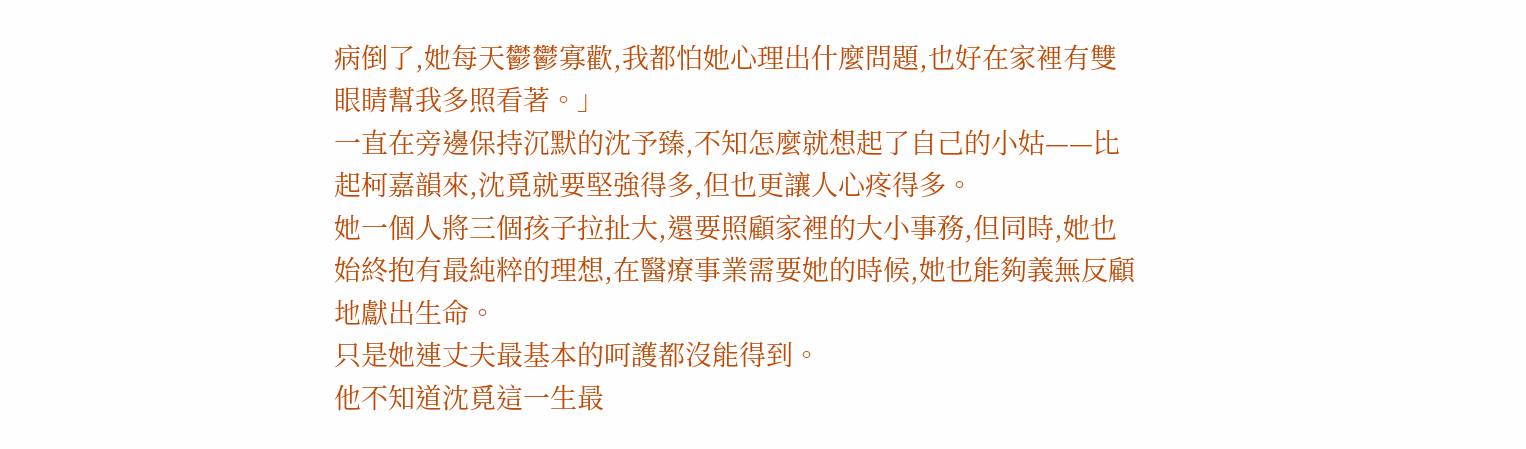病倒了,她每天鬱鬱寡歡,我都怕她心理出什麼問題,也好在家裡有雙眼睛幫我多照看著。」
一直在旁邊保持沉默的沈予臻,不知怎麼就想起了自己的小姑——比起柯嘉韻來,沈覓就要堅強得多,但也更讓人心疼得多。
她一個人將三個孩子拉扯大,還要照顧家裡的大小事務,但同時,她也始終抱有最純粹的理想,在醫療事業需要她的時候,她也能夠義無反顧地獻出生命。
只是她連丈夫最基本的呵護都沒能得到。
他不知道沈覓這一生最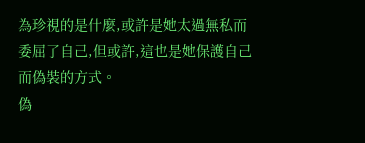為珍視的是什麼,或許是她太過無私而委屈了自己,但或許,這也是她保護自己而偽裝的方式。
偽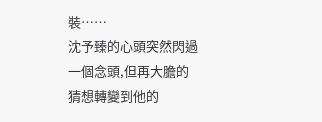裝……
沈予臻的心頭突然閃過一個念頭,但再大膽的猜想轉變到他的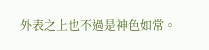外表之上也不過是神色如常。